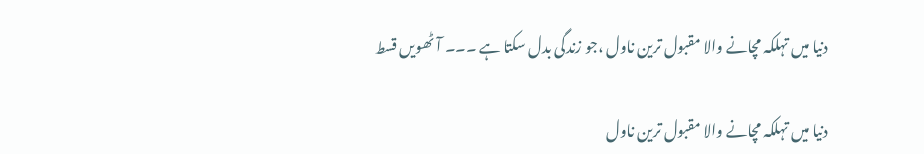دنیا میں تہلکہ مچانے والا مقبول ترین ناول ،جو زندگی بدل سکتا ہے ۔۔۔ آٹھویں قسط

دنیا میں تہلکہ مچانے والا مقبول ترین ناول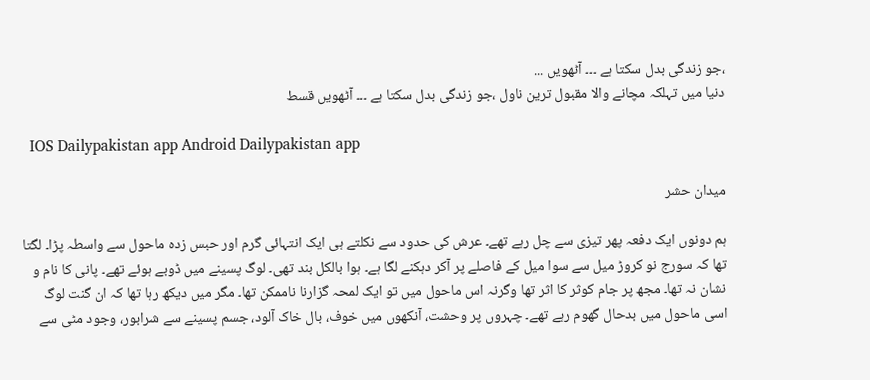،جو زندگی بدل سکتا ہے ۔۔۔ آٹھویں ...
دنیا میں تہلکہ مچانے والا مقبول ترین ناول ،جو زندگی بدل سکتا ہے ۔۔۔ آٹھویں قسط

  IOS Dailypakistan app Android Dailypakistan app

میدان حشر

ہم دونوں ایک دفعہ پھر تیزی سے چل رہے تھے۔ عرش کی حدود سے نکلتے ہی ایک انتہائی گرم اور حبس زدہ ماحول سے واسطہ پڑا۔ لگتا تھا کہ سورج نو کروڑ میل سے سوا میل کے فاصلے پر آکر دہکنے لگا ہے۔ ہوا بالکل بند تھی۔ لوگ پسینے میں ڈوبے ہوئے تھے۔ پانی کا نام و نشان نہ تھا۔ مجھ پر جام کوثر کا اثر تھا وگرنہ اس ماحول میں تو ایک لمحہ گزارنا ناممکن تھا۔ مگر میں دیکھ رہا تھا کہ ان گنت لوگ اسی ماحول میں بدحال گھوم رہے تھے۔ چہروں پر وحشت، آنکھوں میں خوف، بال خاک آلود، جسم پسینے سے شرابور، وجود مٹی سے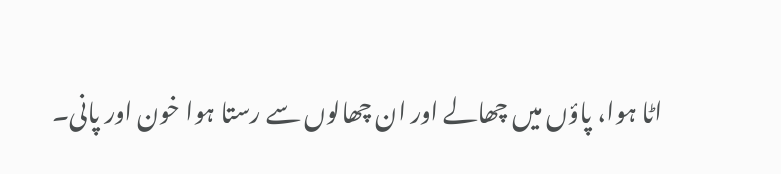اٹا ہوا، پاؤں میں چھالے اور ان چھالوں سے رستا ہوا خون اور پانی۔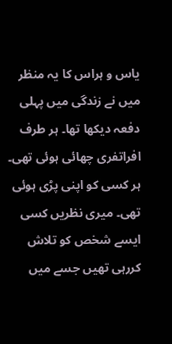یاس و ہراس کا یہ منظر میں نے زندگی میں پہلی دفعہ دیکھا تھا۔ ہر طرف افراتفری چھائی ہوئی تھی۔ ہر کسی کو اپنی پڑی ہوئی تھی۔ میری نظریں کسی ایسے شخص کو تلاش کررہی تھیں جسے میں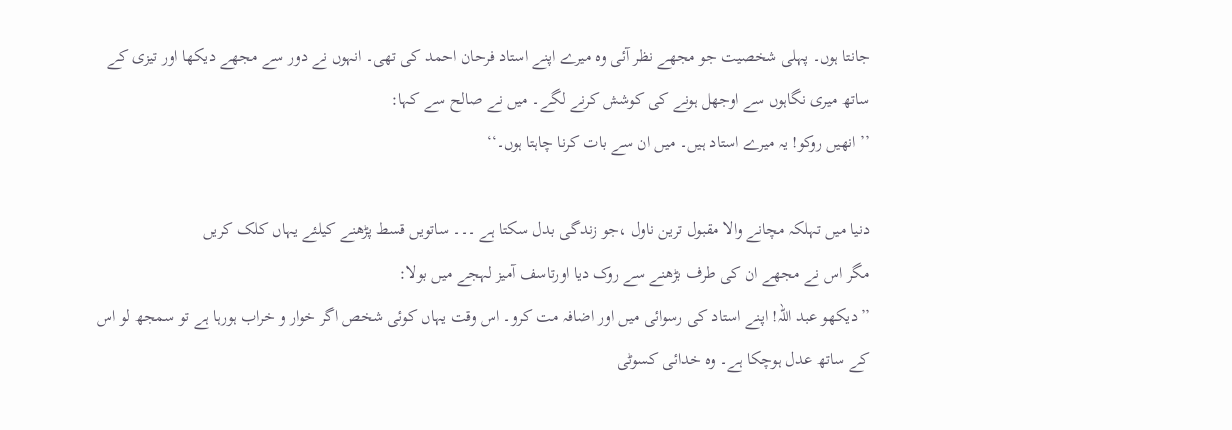جانتا ہوں۔ پہلی شخصیت جو مجھے نظر آئی وہ میرے اپنے استاد فرحان احمد کی تھی۔ انہوں نے دور سے مجھے دیکھا اور تیزی کے ساتھ میری نگاہوں سے اوجھل ہونے کی کوشش کرنے لگے۔ میں نے صالح سے کہا:
’’انھیں روکو! یہ میرے استاد ہیں۔ میں ان سے بات کرنا چاہتا ہوں۔‘‘

دنیا میں تہلکہ مچانے والا مقبول ترین ناول ،جو زندگی بدل سکتا ہے ۔۔۔ ساتویں قسط پڑھنے کیلئے یہاں کلک کریں
مگر اس نے مجھے ان کی طرف بڑھنے سے روک دیا اورتاسف آمیز لہجے میں بولا:
’’دیکھو عبد اللہ! اپنے استاد کی رسوائی میں اور اضافہ مت کرو۔ اس وقت یہاں کوئی شخص اگر خوار و خراب ہورہا ہے تو سمجھ لو اس کے ساتھ عدل ہوچکا ہے۔ وہ خدائی کسوٹی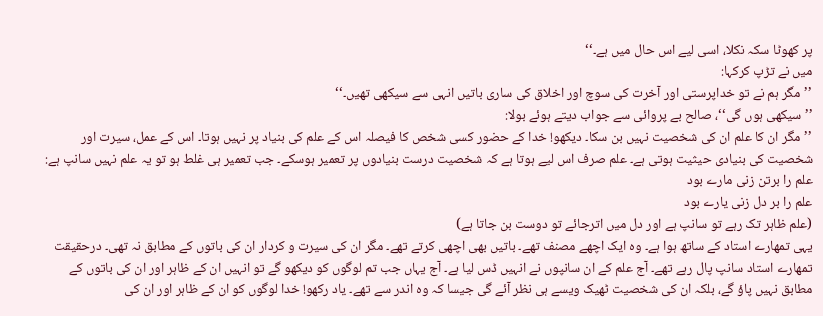پر کھوٹا سکہ نکلا، اسی لیے اس حال میں ہے۔‘‘
میں نے تڑپ کرکہا:
’’مگر ہم نے تو خداپرستی اور آخرت کی سوچ اور اخلاق کی ساری باتیں انہی سے سیکھی تھیں۔‘‘
’’سیکھی ہوں گی‘‘، صالح بے پروائی سے جواب دیتے ہوئے بولا:
’’مگر ان کا علم ان کی شخصیت نہیں بن سکا۔ دیکھو! خدا کے حضور کسی شخص کا فیصلہ اس کے علم کی بنیاد پر نہیں ہوتا۔ اس کے عمل، سیرت اور شخصیت کی بنیادی حیثیت ہوتی ہے۔ علم صرف اس لیے ہوتا ہے کہ شخصیت درست بنیادوں پر تعمیر ہوسکے۔ جب تعمیر ہی غلط ہو تو یہ علم نہیں سانپ ہے:
علم را برتن زنی مارے بود
علم را بر دل زنی یارے بود
(علم ظاہر تک رہے تو سانپ ہے اور دل میں اترجائے تو دوست بن جاتا ہے)
یہی تمھارے استاد کے ساتھ ہوا ہے۔ وہ ایک اچھے مصنف تھے۔ باتیں بھی اچھی کرتے تھے۔ مگر ان کی سیرت و کردار ان کی باتوں کے مطابق نہ تھی۔ درحقیقت تمھارے استاد سانپ پال رہے تھے۔ آج علم کے ان سانپوں نے انہیں ڈس لیا ہے۔ آج یہاں جب تم لوگوں کو دیکھو گے تو انہیں ان کے ظاہر اور ان کی باتوں کے مطابق نہیں پاؤ گے، بلکہ ان کی شخصیت ٹھیک ویسے ہی نظر آئے گی جیسا کہ وہ اندر سے تھے۔ یاد رکھو! خدا لوگوں کو ان کے ظاہر اور ان کی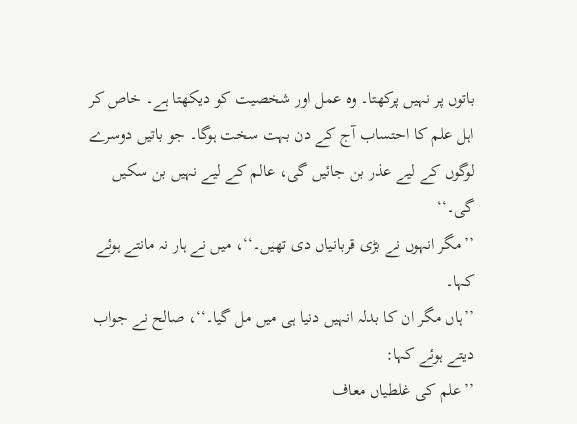باتوں پر نہیں پرکھتا۔ وہ عمل اور شخصیت کو دیکھتا ہے۔ خاص کر اہل علم کا احتساب آج کے دن بہت سخت ہوگا۔ جو باتیں دوسرے لوگوں کے لیے عذر بن جائیں گی، عالم کے لیے نہیں بن سکیں گی۔‘‘
’’مگر انہوں نے بڑی قربانیاں دی تھیں۔‘‘، میں نے ہار نہ مانتے ہوئے کہا۔
’’ہاں مگر ان کا بدلہ انہیں دنیا ہی میں مل گیا۔‘‘، صالح نے جواب دیتے ہوئے کہا:
’’علم کی غلطیاں معاف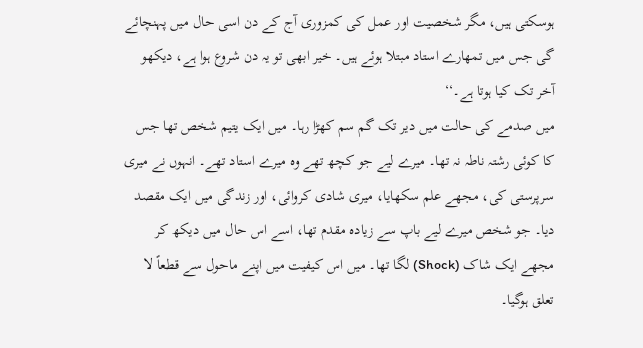ہوسکتی ہیں، مگر شخصیت اور عمل کی کمزوری آج کے دن اسی حال میں پہنچائے گی جس میں تمھارے استاد مبتلا ہوئے ہیں۔ خیر ابھی تو یہ دن شروع ہوا ہے، دیکھو آخر تک کیا ہوتا ہے۔‘‘
میں صدمے کی حالت میں دیر تک گم سم کھڑا رہا۔ میں ایک یتیم شخص تھا جس کا کوئی رشتہ ناطہ نہ تھا۔ میرے لیے جو کچھ تھے وہ میرے استاد تھے۔ انہوں نے میری سرپرستی کی، مجھے علم سکھایا، میری شادی کروائی، اور زندگی میں ایک مقصد دیا۔ جو شخص میرے لیے باپ سے زیادہ مقدم تھا، اسے اس حال میں دیکھ کر مجھے ایک شاک (Shock) لگا تھا۔ میں اس کیفیت میں اپنے ماحول سے قطعاً لا تعلق ہوگیا۔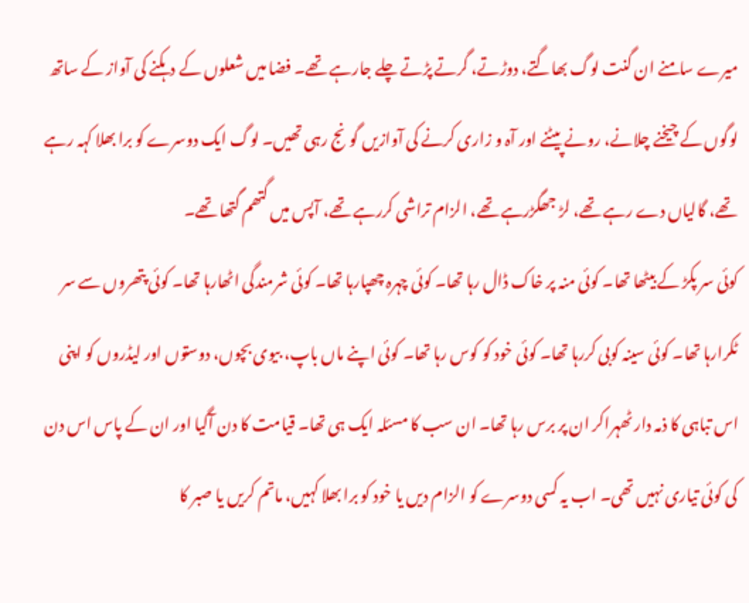میرے سامنے ان گنت لوگ بھاگتے، دوڑتے، گرتے پڑتے چلے جارہے تھے۔ فضا میں شعلوں کے دہکنے کی آواز کے ساتھ لوگوں کے چیخنے چلانے، رونے پیٹنے اور آہ و زاری کرنے کی آوازیں گونج رہی تھیں۔ لوگ ایک دوسرے کو برا بھلا کہہ رہے تھے، گالیاں دے رہے تھے، لڑ جھگڑرہے تھے، الزام تراشی کررہے تھے، آپس میں گتھم گتھا تھے۔
کوئی سر پکڑ کے بیٹھا تھا۔ کوئی منہ پر خاک ڈال رہا تھا۔ کوئی چہرہ چھپارہا تھا۔ کوئی شرمندگی اٹھارہا تھا۔ کوئی پتھروں سے سر ٹکرارہا تھا۔ کوئی سینہ کوبی کررہا تھا۔ کوئی خود کو کوس رہا تھا۔ کوئی اپنے ماں باپ، بیوی بچوں، دوستوں اور لیڈروں کو اپنی اس تباہی کا ذمہ دار ٹھہراکر ان پر برس رہا تھا۔ ان سب کا مسئلہ ایک ہی تھا۔ قیامت کا دن آگیا اور ان کے پاس اس دن کی کوئی تیاری نہیں تھی۔ اب یہ کسی دوسرے کو الزام دیں یا خود کو برا بھلا کہیں، ماتم کریں یا صبر کا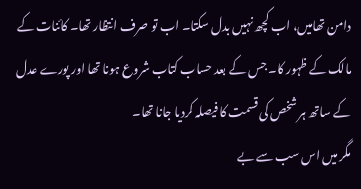دامن تھامیں، اب کچھ نہیں بدل سکتا۔ اب تو صرف انتظار تھا۔ کائنات کے مالک کے ظہور کا۔ جس کے بعد حساب کتاب شروع ہونا تھا اور پورے عدل کے ساتھ ہر شخص کی قسمت کا فیصلہ کردیا جانا تھا۔
مگر میں اس سب سے بے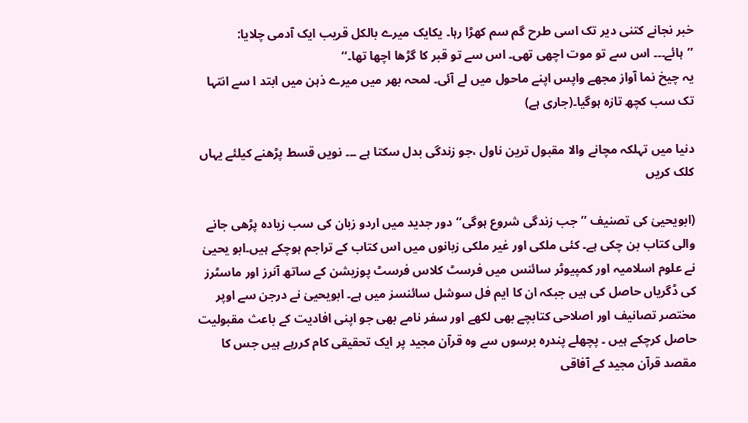خبر نجانے کتنی دیر تک اسی طرح گم سم کھڑا رہا۔ یکایک میرے بالکل قریب ایک آدمی چلایا:
’’ہائے۔۔۔ اس سے تو موت اچھی تھی۔ اس سے تو قبر کا گڑھا اچھا تھا۔‘‘
یہ چیخ نما آواز مجھے واپس اپنے ماحول میں لے آئی۔ لمحہ بھر میں میرے ذہن میں ابتد ا سے انتہا تک سب کچھ تازہ ہوگیا۔(جاری ہے)

دنیا میں تہلکہ مچانے والا مقبول ترین ناول ،جو زندگی بدل سکتا ہے ۔۔۔ نویں قسط پڑھنے کیلئے یہاں کلک کریں

(ابویحییٰ کی تصنیف ’’جب زندگی شروع ہوگی‘‘ دور جدید میں اردو زبان کی سب زیادہ پڑھی جانے والی کتاب بن چکی ہے۔ کئی ملکی اور غیر ملکی زبانوں میں اس کتاب کے تراجم ہوچکے ہیں۔ابو یحییٰ نے علوم اسلامیہ اور کمپیوٹر سائنس میں فرسٹ کلاس فرسٹ پوزیشن کے ساتھ آنرز اور ماسٹرز کی ڈگریاں حاصل کی ہیں جبکہ ان کا ایم فل سوشل سائنسز میں ہے۔ ابویحییٰ نے درجن سے اوپر مختصر تصانیف اور اصلاحی کتابچے بھی لکھے اور سفر نامے بھی جو اپنی افادیت کے باعث مقبولیت حاصل کرچکے ہیں ۔ پچھلے پندرہ برسوں سے وہ قرآن مجید پر ایک تحقیقی کام کررہے ہیں جس کا مقصد قرآن مجید کے آفاقی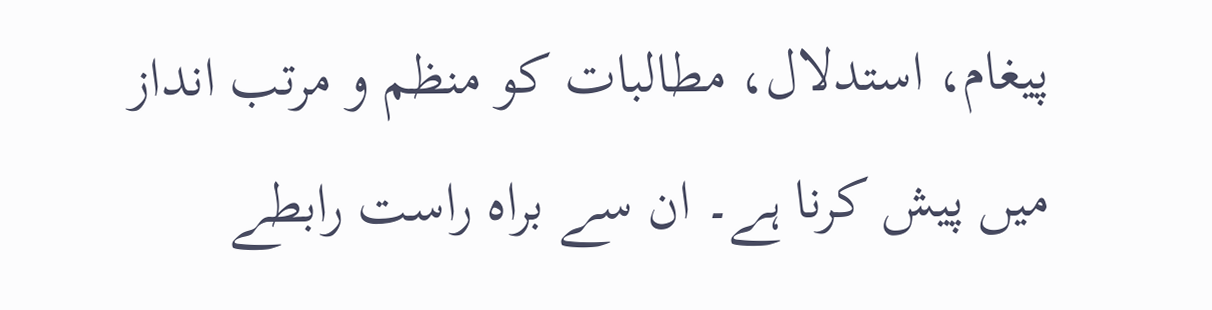پیغام، استدلال، مطالبات کو منظم و مرتب انداز میں پیش کرنا ہے۔ ان سے براہ راست رابطے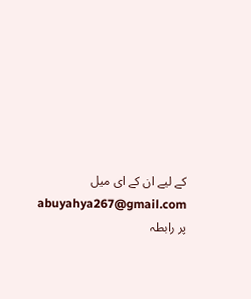کے لیے ان کے ای میل abuyahya267@gmail.com پر رابطہ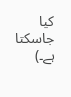کیا جاسکتا ہے۔)